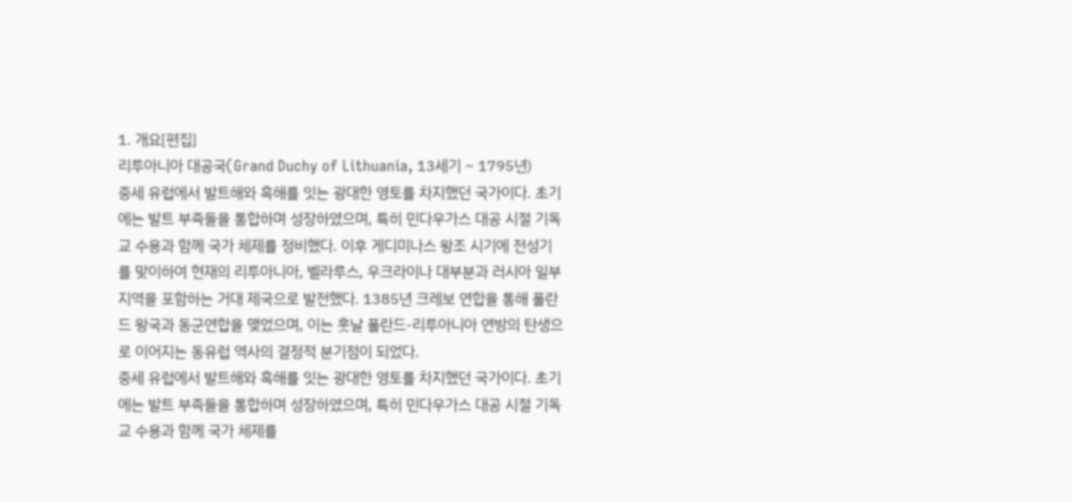1. 개요[편집]
리투아니아 대공국(Grand Duchy of Lithuania, 13세기 ~ 1795년)
중세 유럽에서 발트해와 흑해를 잇는 광대한 영토를 차지했던 국가이다. 초기에는 발트 부족들을 통합하며 성장하였으며, 특히 민다우가스 대공 시절 기독교 수용과 함께 국가 체제를 정비했다. 이후 게디미나스 왕조 시기에 전성기를 맞이하여 현재의 리투아니아, 벨라루스, 우크라이나 대부분과 러시아 일부 지역을 포함하는 거대 제국으로 발전했다. 1385년 크레보 연합을 통해 폴란드 왕국과 동군연합을 맺었으며, 이는 훗날 폴란드-리투아니아 연방의 탄생으로 이어지는 동유럽 역사의 결정적 분기점이 되었다.
중세 유럽에서 발트해와 흑해를 잇는 광대한 영토를 차지했던 국가이다. 초기에는 발트 부족들을 통합하며 성장하였으며, 특히 민다우가스 대공 시절 기독교 수용과 함께 국가 체제를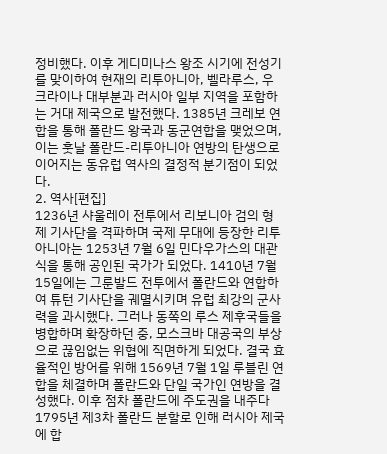정비했다. 이후 게디미나스 왕조 시기에 전성기를 맞이하여 현재의 리투아니아, 벨라루스, 우크라이나 대부분과 러시아 일부 지역을 포함하는 거대 제국으로 발전했다. 1385년 크레보 연합을 통해 폴란드 왕국과 동군연합을 맺었으며, 이는 훗날 폴란드-리투아니아 연방의 탄생으로 이어지는 동유럽 역사의 결정적 분기점이 되었다.
2. 역사[편집]
1236년 샤울레이 전투에서 리보니아 검의 형제 기사단을 격파하며 국제 무대에 등장한 리투아니아는 1253년 7월 6일 민다우가스의 대관식을 통해 공인된 국가가 되었다. 1410년 7월 15일에는 그룬발드 전투에서 폴란드와 연합하여 튜턴 기사단을 궤멸시키며 유럽 최강의 군사력을 과시했다. 그러나 동쪽의 루스 제후국들을 병합하며 확장하던 중, 모스크바 대공국의 부상으로 끊임없는 위협에 직면하게 되었다. 결국 효율적인 방어를 위해 1569년 7월 1일 루블린 연합을 체결하며 폴란드와 단일 국가인 연방을 결성했다. 이후 점차 폴란드에 주도권을 내주다 1795년 제3차 폴란드 분할로 인해 러시아 제국에 합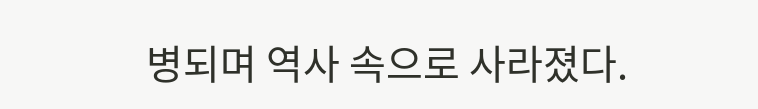병되며 역사 속으로 사라졌다.